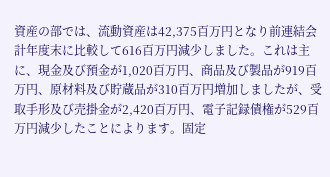資産の部では、流動資産は42,375百万円となり前連結会計年度末に比較して616百万円減少しました。これは主に、現金及び預金が1,020百万円、商品及び製品が919百万円、原材料及び貯蔵品が310百万円増加しましたが、受取手形及び売掛金が2,420百万円、電子記録債権が529百万円減少したことによります。固定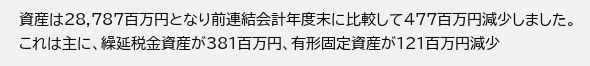資産は28,787百万円となり前連結会計年度末に比較して477百万円減少しました。これは主に、繰延税金資産が381百万円、有形固定資産が121百万円減少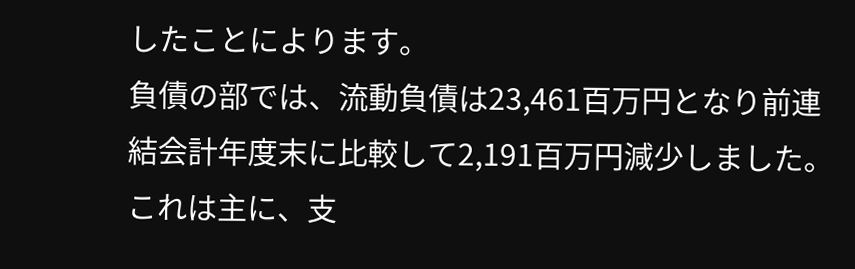したことによります。
負債の部では、流動負債は23,461百万円となり前連結会計年度末に比較して2,191百万円減少しました。これは主に、支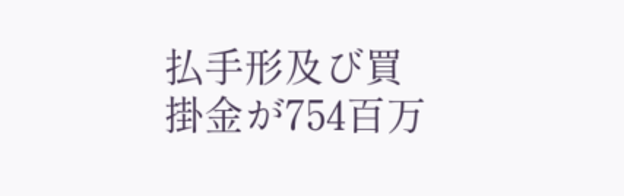払手形及び買掛金が754百万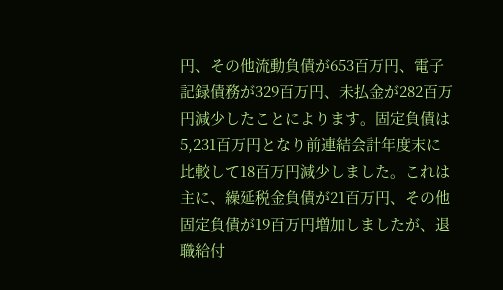円、その他流動負債が653百万円、電子記録債務が329百万円、未払金が282百万円減少したことによります。固定負債は5,231百万円となり前連結会計年度末に比較して18百万円減少しました。これは主に、繰延税金負債が21百万円、その他固定負債が19百万円増加しましたが、退職給付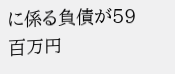に係る負債が59百万円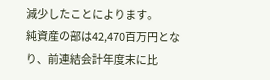減少したことによります。
純資産の部は42,470百万円となり、前連結会計年度末に比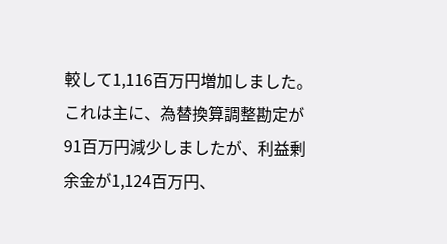較して1,116百万円増加しました。これは主に、為替換算調整勘定が91百万円減少しましたが、利益剰余金が1,124百万円、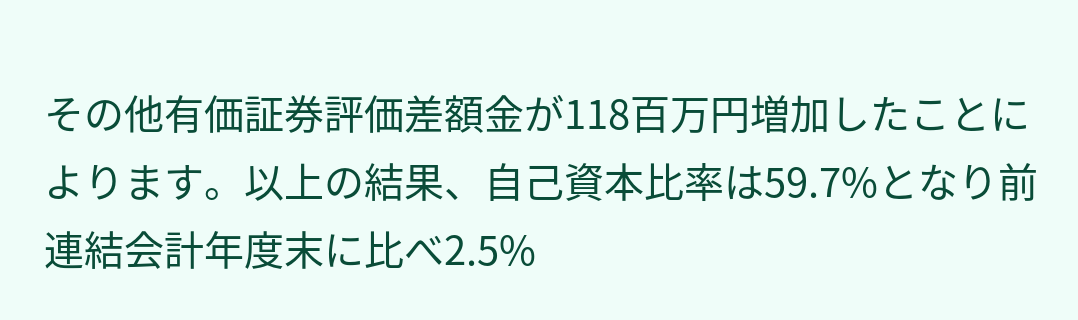その他有価証券評価差額金が118百万円増加したことによります。以上の結果、自己資本比率は59.7%となり前連結会計年度末に比べ2.5%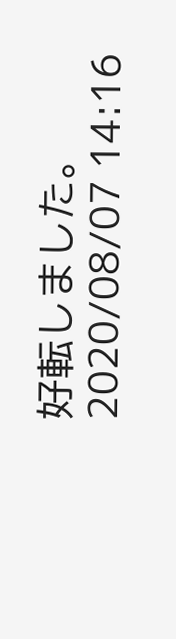好転しました。
2020/08/07 14:16